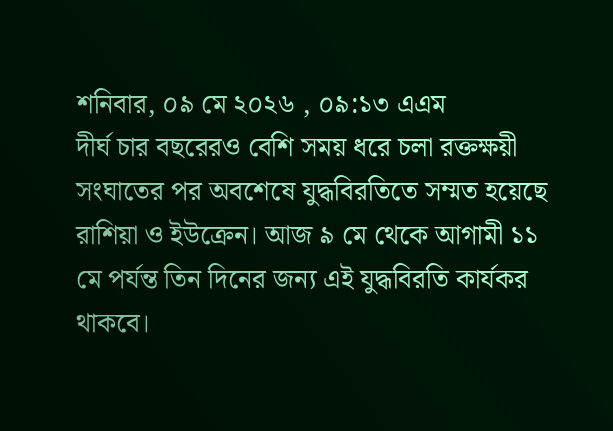শনিবার, ০৯ মে ২০২৬ , ০৯:১৩ এএম
দীর্ঘ চার বছরেরও বেশি সময় ধরে চলা রক্তক্ষয়ী সংঘাতের পর অবশেষে যুদ্ধবিরতিতে সম্মত হয়েছে রাশিয়া ও ইউক্রেন। আজ ৯ মে থেকে আগামী ১১ মে পর্যন্ত তিন দিনের জন্য এই যুদ্ধবিরতি কার্যকর থাকবে।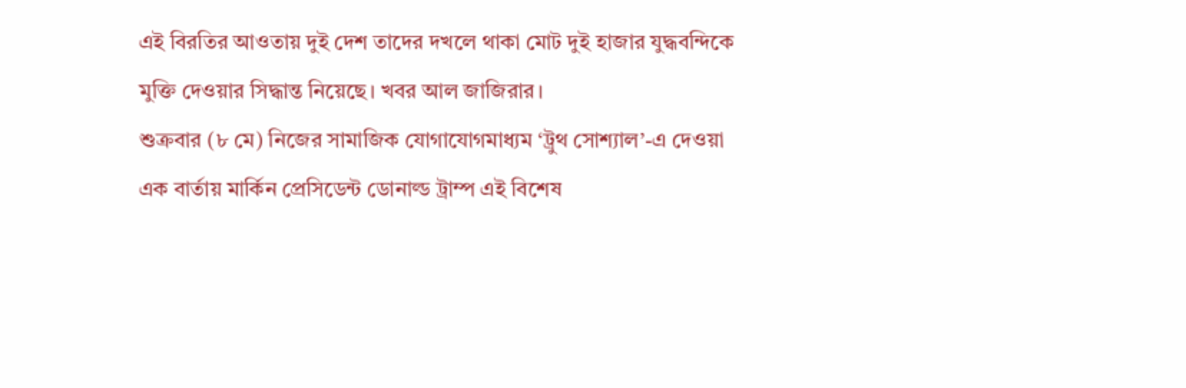এই বিরতির আওতায় দুই দেশ তাদের দখলে থাকা মোট দুই হাজার যুদ্ধবন্দিকে মুক্তি দেওয়ার সিদ্ধান্ত নিয়েছে। খবর আল জাজিরার।
শুক্রবার (৮ মে) নিজের সামাজিক যোগাযোগমাধ্যম ‘ট্রুথ সোশ্যাল’-এ দেওয়া এক বার্তায় মার্কিন প্রেসিডেন্ট ডোনাল্ড ট্রাম্প এই বিশেষ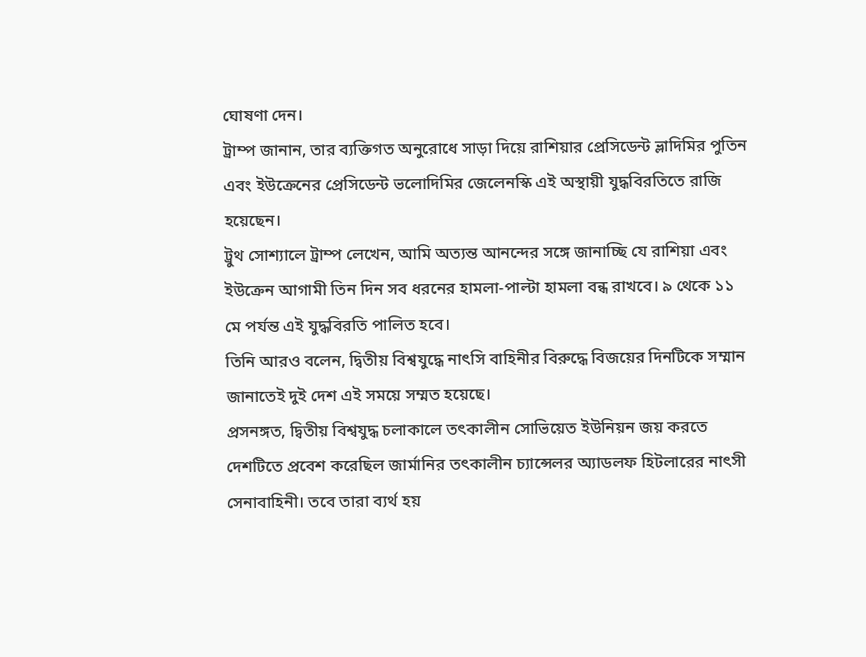ঘোষণা দেন।
ট্রাম্প জানান, তার ব্যক্তিগত অনুরোধে সাড়া দিয়ে রাশিয়ার প্রেসিডেন্ট ভ্লাদিমির পুতিন এবং ইউক্রেনের প্রেসিডেন্ট ভলোদিমির জেলেনস্কি এই অস্থায়ী যুদ্ধবিরতিতে রাজি হয়েছেন।
ট্রুথ সোশ্যালে ট্রাম্প লেখেন, আমি অত্যন্ত আনন্দের সঙ্গে জানাচ্ছি যে রাশিয়া এবং ইউক্রেন আগামী তিন দিন সব ধরনের হামলা-পাল্টা হামলা বন্ধ রাখবে। ৯ থেকে ১১ মে পর্যন্ত এই যুদ্ধবিরতি পালিত হবে।
তিনি আরও বলেন, দ্বিতীয় বিশ্বযুদ্ধে নাৎসি বাহিনীর বিরুদ্ধে বিজয়ের দিনটিকে সম্মান জানাতেই দুই দেশ এই সময়ে সম্মত হয়েছে।
প্রসনঙ্গত, দ্বিতীয় বিশ্বযুদ্ধ চলাকালে তৎকালীন সোভিয়েত ইউনিয়ন জয় করতে দেশটিতে প্রবেশ করেছিল জার্মানির তৎকালীন চ্যান্সেলর অ্যাডলফ হিটলারের নাৎসী সেনাবাহিনী। তবে তারা ব্যর্থ হয়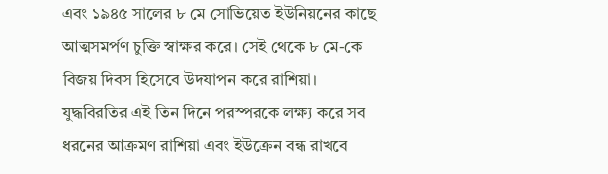এবং ১৯৪৫ সালের ৮ মে সোভিয়েত ইউনিয়নের কাছে আত্মসমর্পণ চুক্তি স্বাক্ষর করে। সেই থেকে ৮ মে-কে বিজয় দিবস হিসেবে উদযাপন করে রাশিয়া।
যুদ্ধবিরতির এই তিন দিনে পরস্পরকে লক্ষ্য করে সব ধরনের আক্রমণ রাশিয়া এবং ইউক্রেন বন্ধ রাখবে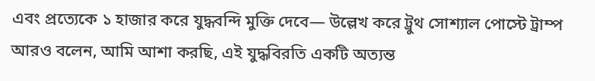এবং প্রত্যেকে ১ হাজার করে যুদ্ধবন্দি মুক্তি দেবে— উল্লেখ করে ট্রুথ সোশ্যাল পোস্টে ট্রাম্প আরও বলেন, আমি আশা করছি, এই যুদ্ধবিরতি একটি অত্যন্ত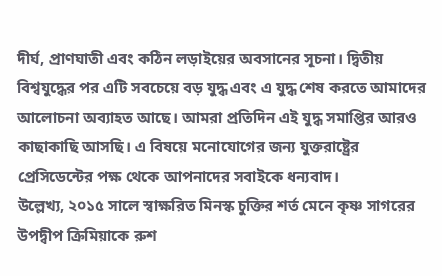দীর্ঘ, প্রাণঘাতী এবং কঠিন লড়াইয়ের অবসানের সূচনা। দ্বিতীয় বিশ্বযুদ্ধের পর এটি সবচেয়ে বড় যুদ্ধ এবং এ যুদ্ধ শেষ করতে আমাদের আলোচনা অব্যাহত আছে। আমরা প্রতিদিন এই যুদ্ধ সমাপ্তির আরও কাছাকাছি আসছি। এ বিষয়ে মনোযোগের জন্য যুক্তরাষ্ট্রের প্রেসিডেন্টের পক্ষ থেকে আপনাদের সবাইকে ধন্যবাদ।
উল্লেখ্য, ২০১৫ সালে স্বাক্ষরিত মিনস্ক চুক্তির শর্ত মেনে কৃষ্ণ সাগরের উপদ্বীপ ক্রিমিয়াকে রুশ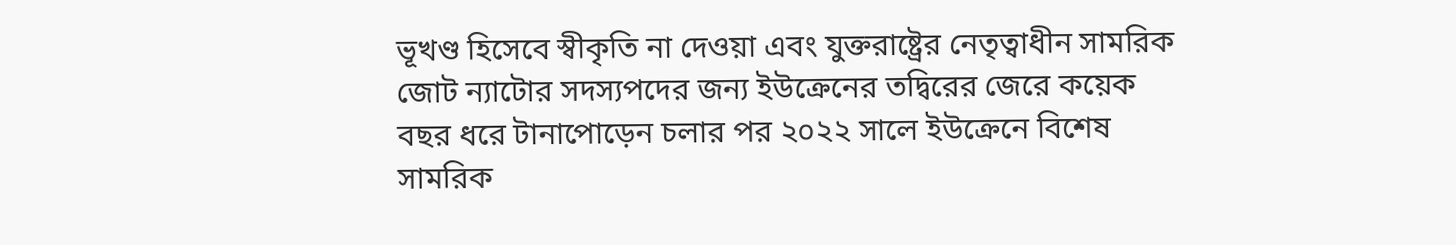ভূখণ্ড হিসেবে স্বীকৃতি না দেওয়া এবং যুক্তরাষ্ট্রের নেতৃত্বাধীন সামরিক জোট ন্যাটোর সদস্যপদের জন্য ইউক্রেনের তদ্বিরের জেরে কয়েক বছর ধরে টানাপোড়েন চলার পর ২০২২ সালে ইউক্রেনে বিশেষ সামরিক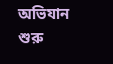অভিযান শুরু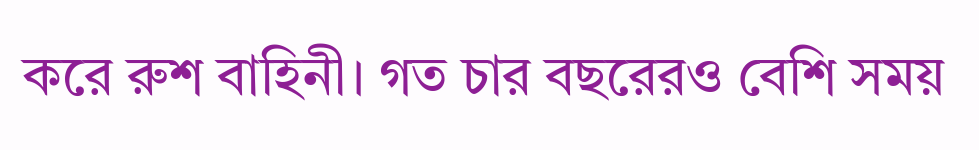করে রুশ বাহিনী। গত চার বছরেরও বেশি সময়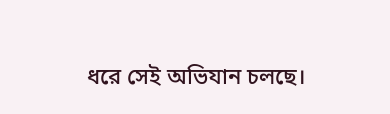ধরে সেই অভিযান চলছে।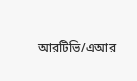আরটিভি/এআর